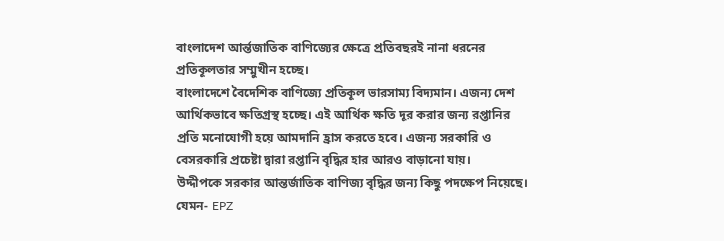বাংলাদেশ আর্ন্তজাতিক বাণিজ্যের ক্ষেত্রে প্রতিবছরই নানা ধরনের প্রতিকূলতার সম্মুখীন হচ্ছে।
বাংলাদেশে বৈদেশিক বাণিজ্যে প্রতিকূল ভারসাম্য বিদ্যমান। এজন্য দেশ আর্থিকভাবে ক্ষতিগ্রস্থ হচ্ছে। এই আর্থিক ক্ষতি দূর করার জন্য রপ্তানির প্রতি মনোযোগী হয়ে আমদানি হ্রাস করতে হবে। এজন্য সরকারি ও বেসরকারি প্রচেষ্টা দ্বারা রপ্তানি বৃদ্ধির হার আরও বাড়ানো যায়।
উদ্দীপকে সরকার আন্তর্জাতিক বাণিজ্য বৃদ্ধির জন্য কিছু পদক্ষেপ নিয়েছে। যেমন- EPZ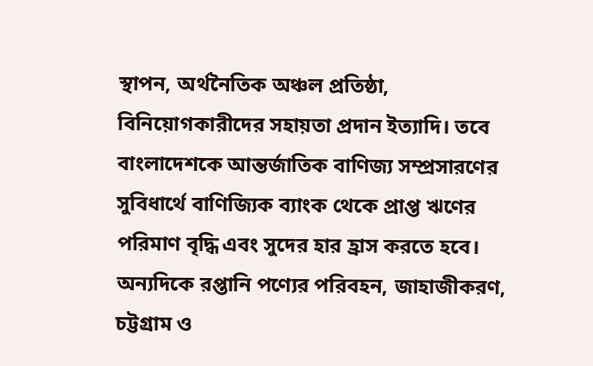স্থাপন, অর্থনৈতিক অঞ্চল প্রতিষ্ঠা, বিনিয়োগকারীদের সহায়তা প্রদান ইত্যাদি। তবে বাংলাদেশকে আন্তর্জাতিক বাণিজ্য সম্প্রসারণের সুবিধার্থে বাণিজ্যিক ব্যাংক থেকে প্রাপ্ত ঋণের পরিমাণ বৃদ্ধি এবং সুদের হার হ্রাস করতে হবে। অন্যদিকে রপ্তানি পণ্যের পরিবহন, জাহাজীকরণ, চট্টগ্রাম ও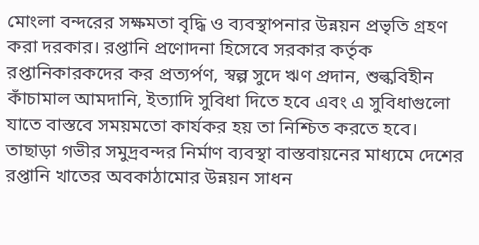মোংলা বন্দরের সক্ষমতা বৃদ্ধি ও ব্যবস্থাপনার উন্নয়ন প্রভৃতি গ্রহণ করা দরকার। রপ্তানি প্রণোদনা হিসেবে সরকার কর্তৃক রপ্তানিকারকদের কর প্রত্যর্পণ, স্বল্প সুদে ঋণ প্রদান, শুল্কবিহীন কাঁচামাল আমদানি, ইত্যাদি সুবিধা দিতে হবে এবং এ সুবিধাগুলো যাতে বাস্তবে সময়মতো কার্যকর হয় তা নিশ্চিত করতে হবে। তাছাড়া গভীর সমুদ্রবন্দর নির্মাণ ব্যবস্থা বাস্তবায়নের মাধ্যমে দেশের রপ্তানি খাতের অবকাঠামোর উন্নয়ন সাধন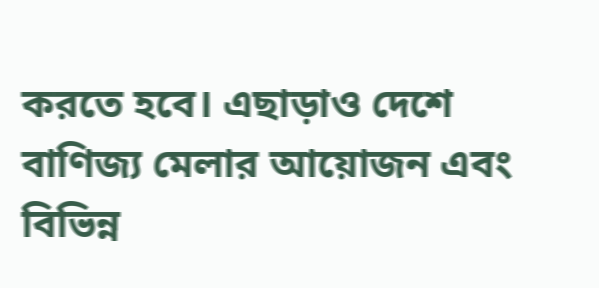করতে হবে। এছাড়াও দেশে বাণিজ্য মেলার আয়োজন এবং বিভিন্ন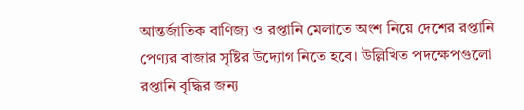আন্তর্জাতিক বাণিজ্য ও রপ্তানি মেলাতে অংশ নিয়ে দেশের রপ্তানি পেণ্যর বাজার সৃষ্টির উদ্যোগ নিতে হবে। উল্লিখিত পদক্ষেপগুলো রপ্তানি বৃদ্ধির জন্য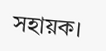সহায়ক।